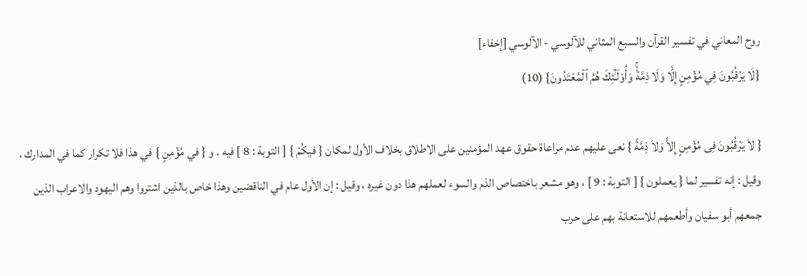روح المعاني في تفسير القرآن والسبع المثاني للآلوسي - الآلوسي [إخفاء]
{لَا يَرۡقُبُونَ فِي مُؤۡمِنٍ إِلّٗا وَلَا ذِمَّةٗۚ وَأُوْلَـٰٓئِكَ هُمُ ٱلۡمُعۡتَدُونَ} (10)

{ لاَ يَرْقُبُونَ فِى مُؤْمِنٍ إِلاًّ وَلاَ ذِمَّةً } نعى عليهم عدم مراعاة حقوق عهد المؤمنين على الاطلاق بخلاف الأول لمكان { فيكُمْ } [ التوبة : 8 ] فيه . و { في مُؤْمِنٍ } في هذا فلا تكرار كما في المدارك ، وقيل : إنه تفسير لما { يعملون } [ التوبة : 9 ] ، وهو مشعر باختصاص الذم والسوء لعملهم هذا دون غيره ، وقيل : إن الأول عام في الناقضين وهذا خاص بالذين اشتروا وهم اليهود والاعراب الذين جمعهم أبو سفيان وأطعمهم للاستعانة بهم على حرب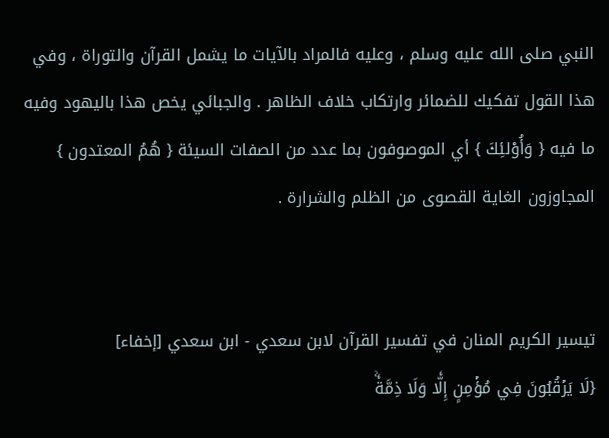النبي صلى الله عليه وسلم ، وعليه فالمراد بالآيات ما يشمل القرآن والتوراة ، وفي هذا القول تفكيك للضمائر وارتكاب خلاف الظاهر . والجبائي يخص هذا باليهود وفيه ما فيه { وَأُوْلئِكَ } أي الموصوفون بما عدد من الصفات السيئة { هُمُ المعتدون } المجاوزون الغاية القصوى من الظلم والشرارة .


تيسير الكريم المنان في تفسير القرآن لابن سعدي - ابن سعدي [إخفاء]
{لَا يَرۡقُبُونَ فِي مُؤۡمِنٍ إِلّٗا وَلَا ذِمَّةٗۚ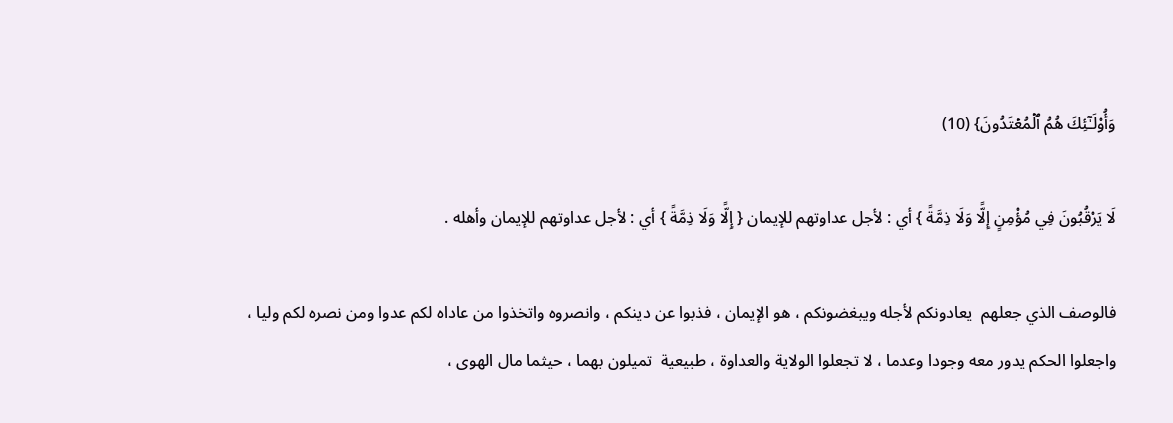وَأُوْلَـٰٓئِكَ هُمُ ٱلۡمُعۡتَدُونَ} (10)

لَا يَرْقُبُونَ فِي مُؤْمِنٍ إِلًّا وَلَا ذِمَّةً } أي : لأجل عداوتهم للإيمان { إِلًّا وَلَا ذِمَّةً } أي : لأجل عداوتهم للإيمان وأهله .

فالوصف الذي جعلهم  يعادونكم لأجله ويبغضونكم ، هو الإيمان ، فذبوا عن دينكم ، وانصروه واتخذوا من عاداه لكم عدوا ومن نصره لكم وليا ، واجعلوا الحكم يدور معه وجودا وعدما ، لا تجعلوا الولاية والعداوة ، طبيعية  تميلون بهما ، حيثما مال الهوى ،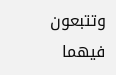وتتبعون فيهما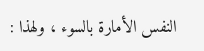النفس الأمارة بالسوء ، ولهذا :